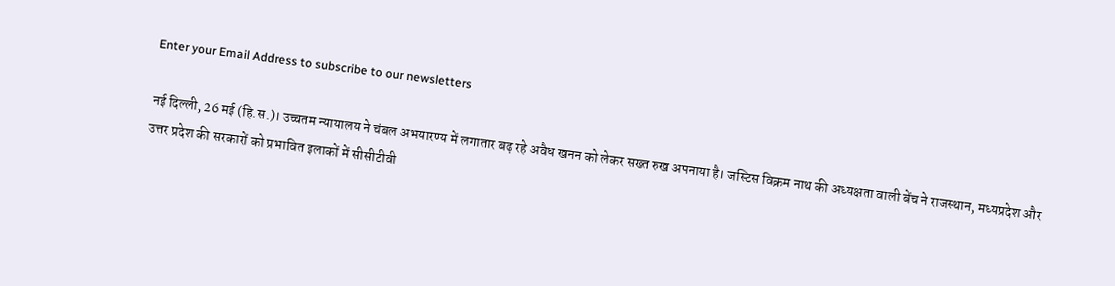Enter your Email Address to subscribe to our newsletters

नई दिल्ली, 26 मई (हि.स.)। उच्चतम न्यायालय ने चंबल अभयारण्य में लगातार बढ़ रहे अवैध खनन को लेकर सख्त रुख अपनाया है। जस्टिस विक्रम नाथ की अध्यक्षता वाली बेंच ने राजस्थान, मध्यप्रदेश और उत्तर प्रदेश की सरकारों को प्रभावित इलाकों में सीसीटीवी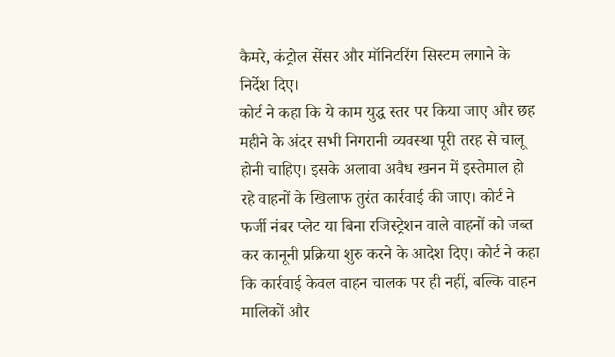कैमरे, कंट्रोल सेंसर और मॉनिटरिंग सिस्टम लगाने के निर्देश दिए।
कोर्ट ने कहा कि ये काम युद्ध स्तर पर किया जाए और छह महीने के अंदर सभी निगरानी व्यवस्था पूरी तरह से चालू होनी चाहिए। इसके अलावा अवैध खनन में इस्तेमाल हो रहे वाहनों के खिलाफ तुरंत कार्रवाई की जाए। कोर्ट ने फर्जी नंबर प्लेट या बिना रजिस्ट्रेशन वाले वाहनों को जब्त कर कानूनी प्रक्रिया शुरु करने के आदेश दिए। कोर्ट ने कहा कि कार्रवाई केवल वाहन चालक पर ही नहीं, बल्कि वाहन मालिकों और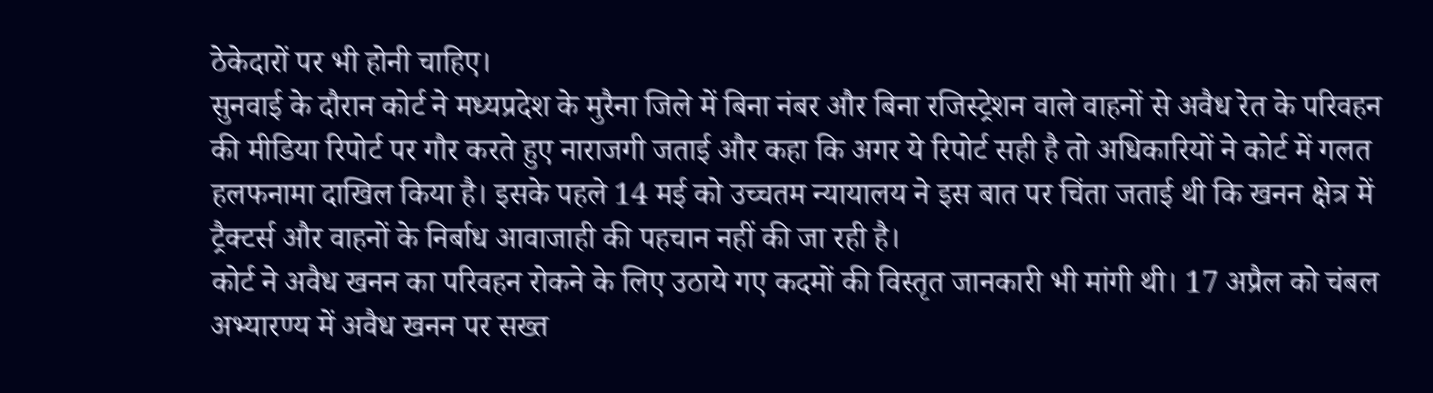ठेकेदारों पर भी होनी चाहिए।
सुनवाई के दौरान कोर्ट ने मध्यप्रदेश के मुरैना जिले में बिना नंबर और बिना रजिस्ट्रेशन वाले वाहनों से अवैध रेत के परिवहन की मीडिया रिपोर्ट पर गौर करते हुए नाराजगी जताई और कहा कि अगर ये रिपोर्ट सही है तो अधिकारियों ने कोर्ट में गलत हलफनामा दाखिल किया है। इसके पहले 14 मई को उच्चतम न्यायालय ने इस बात पर चिंता जताई थी कि खनन क्षेत्र में ट्रैक्टर्स और वाहनों के निर्बाध आवाजाही की पहचान नहीं की जा रही है।
कोर्ट ने अवैध खनन का परिवहन रोकने के लिए उठाये गए कदमों की विस्तृत जानकारी भी मांगी थी। 17 अप्रैल को चंबल अभ्यारण्य में अवैध खनन पर सख्त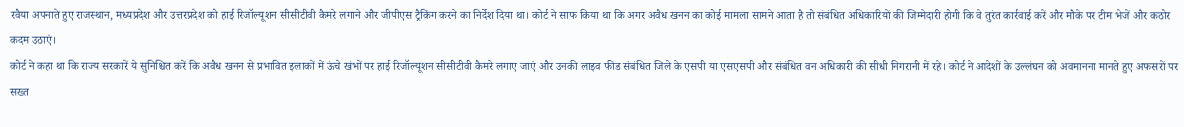रवैया अपनाते हुए राजस्थान, मध्यप्रदेश और उत्तरप्रदेश को हाई रिजॉल्यूशन सीसीटीवी कैमरे लगाने और जीपीएस ट्रैकिंग करने का निर्देश दिया था। कोर्ट ने साफ किया था कि अगर अवैध खनन का कोई मामला सामने आता है तो संबंधित अधिकारियों की जिम्मेदारी होगी कि वे तुरंत कार्रवाई करें और मौके पर टीम भेजें और कठोर कदम उठाएं।
कोर्ट ने कहा था कि राज्य सरकारें ये सुनिश्चित करें कि अवैध खनन से प्रभावित इलाकों में ऊंचे खंभों पर हाई रिजॉल्यूशन सीसीटीवी कैमरे लगाए जाएं और उनकी लाइव फीड संबंधित जिले के एसपी या एसएसपी और संबंधित वन अधिकारी की सीधी निगरानी में रहे। कोर्ट ने आदेशों के उल्लंघन को अवमानना मानते हुए अफसरों पर सख्त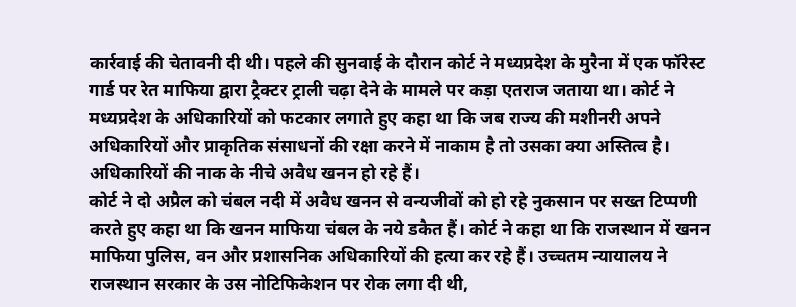कार्रवाई की चेतावनी दी थी। पहले की सुनवाई के दौरान कोर्ट ने मध्यप्रदेश के मुरैना में एक फॉरेस्ट गार्ड पर रेत माफिया द्वारा ट्रैक्टर ट्राली चढ़ा देने के मामले पर कड़ा एतराज जताया था। कोर्ट ने मध्यप्रदेश के अधिकारियों को फटकार लगाते हुए कहा था कि जब राज्य की मशीनरी अपने अधिकारियों और प्राकृतिक संसाधनों की रक्षा करने में नाकाम है तो उसका क्या अस्तित्व है। अधिकारियों की नाक के नीचे अवैध खनन हो रहे हैं।
कोर्ट ने दो अप्रैल को चंबल नदी में अवैध खनन से वन्यजीवों को हो रहे नुकसान पर सख्त टिप्पणी करते हुए कहा था कि खनन माफिया चंबल के नये डकैत हैं। कोर्ट ने कहा था कि राजस्थान में खनन माफिया पुलिस, वन और प्रशासनिक अधिकारियों की हत्या कर रहे हैं। उच्चतम न्यायालय ने राजस्थान सरकार के उस नोटिफिकेशन पर रोक लगा दी थी,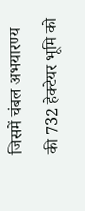जिसमें चंबल अभयारण्य की 732 हेक्टेयर भूमि को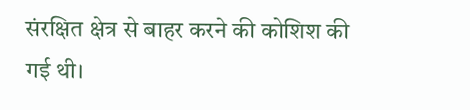संरक्षित क्षेत्र से बाहर करने की कोशिश की गई थी।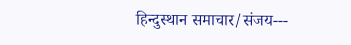हिन्दुस्थान समाचार/संजय---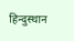हिन्दुस्थान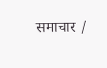समाचार /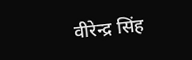वीरेन्द्र सिंह